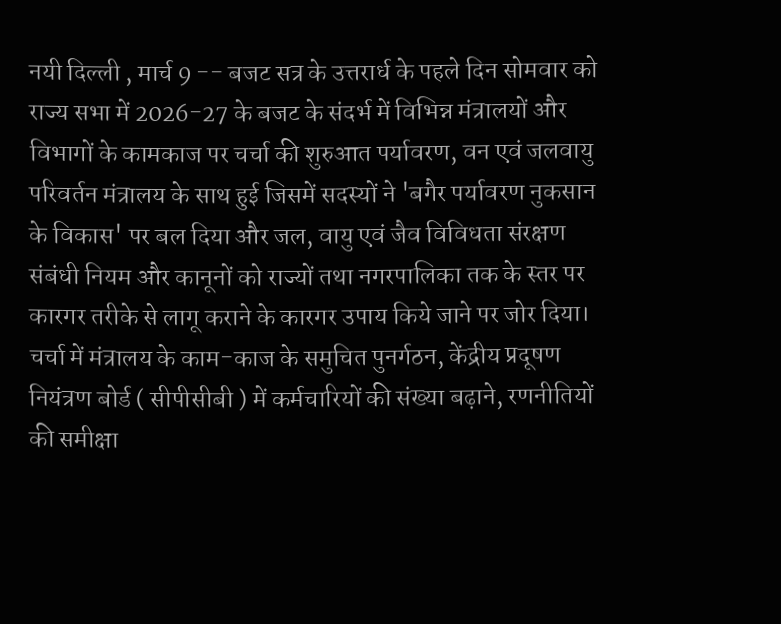नयी दिल्ली , मार्च 9 -- बजट सत्र के उत्तरार्ध के पहले दिन सोमवार को राज्य सभा में 2026-27 के बजट के संदर्भ में विभिन्न मंत्रालयों और विभागों के कामकाज पर चर्चा की शुरुआत पर्यावरण, वन एवं जलवायु परिवर्तन मंत्रालय के साथ हुई जिसमें सदस्यों ने 'बगैर पर्यावरण नुकसान के विकास' पर बल दिया और जल, वायु एवं जैव विविधता संरक्षण संबंधी नियम और कानूनों को राज्यों तथा नगरपालिका तक के स्तर पर कारगर तरीके से लागू कराने के कारगर उपाय किये जाने पर जोर दिया।
चर्चा में मंत्रालय के काम-काज के समुचित पुनर्गठन, केंद्रीय प्रदूषण नियंत्रण बोर्ड ( सीपीसीबी ) में कर्मचारियों की संख्या बढ़ाने, रणनीतियों की समीक्षा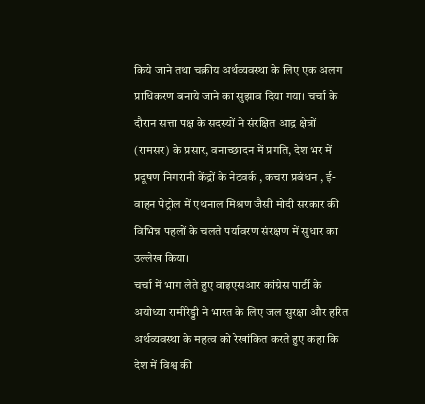किये जाने तथा चक्रीय अर्थव्यवस्था के लिए एक अलग प्राधिकरण बनाये जाने का सुझाव दिया गया। चर्चा के दौरान सत्ता पक्ष के सदस्यों ने संरक्षित आद्र क्षेत्रों (रामसर) के प्रसार, वनाच्छादन में प्रगति, देश भर में प्रदूषण निगरानी केंद्रों के नेटवर्क , कचरा प्रबंधन , ई-वाहन पेट्रोल में एथनाल मिश्रण जैसी मोदी सरकार की विभिन्न पहलों के चलते पर्यावरण संरक्षण में सुधार का उल्लेख किया।
चर्चा में भाग लेते हुए वाइएसआर कांग्रेस पार्टी के अयोध्या रामीरेड्डी ने भारत के लिए जल सुरक्षा और हरित अर्थव्यवस्था के महत्व को रेखांकित करते हुए कहा कि देश में विश्व की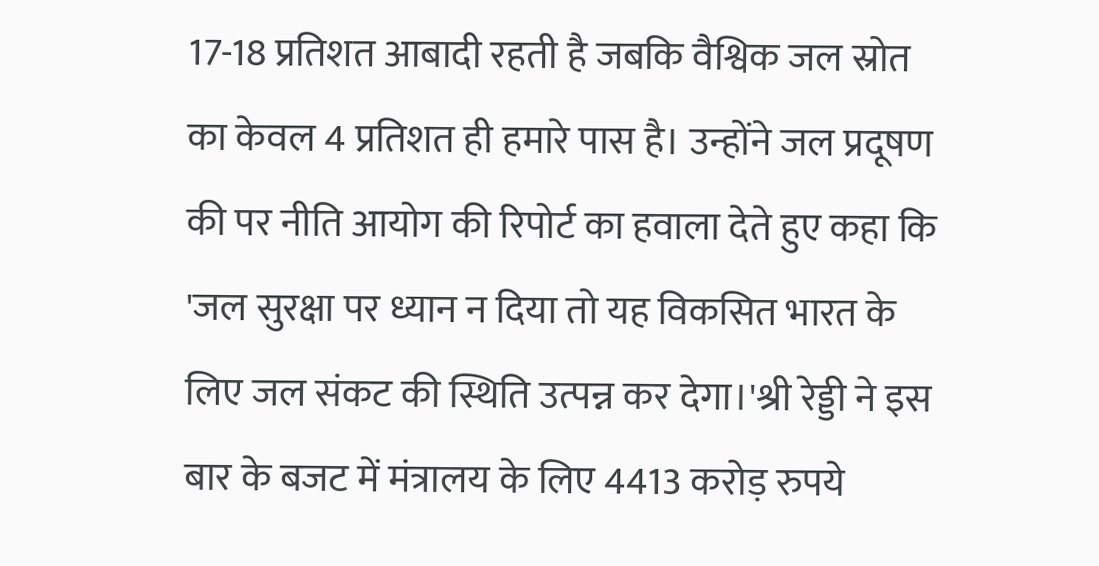17-18 प्रतिशत आबादी रहती है जबकि वैश्विक जल स्रोत का केवल 4 प्रतिशत ही हमारे पास है। उन्होंने जल प्रदूषण की पर नीति आयोग की रिपोर्ट का हवाला देते हुए कहा कि 'जल सुरक्षा पर ध्यान न दिया तो यह विकसित भारत के लिए जल संकट की स्थिति उत्पन्न कर देगा।'श्री रेड्डी ने इस बार के बजट में मंत्रालय के लिए 4413 करोड़ रुपये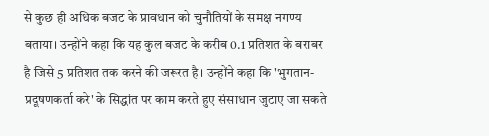से कुछ ही अधिक बजट के प्रावधान को चुनौतियों के समक्ष नगण्य बताया। उन्होंने कहा कि यह कुल बजट के करीब 0.1 प्रतिशत के बराबर है जिसे 5 प्रतिशत तक करने की जरूरत है। उन्होंने कहा कि 'भुगतान-प्रदूषणकर्ता करे' के सिद्धांत पर काम करते हुए संसाधान जुटाए जा सकते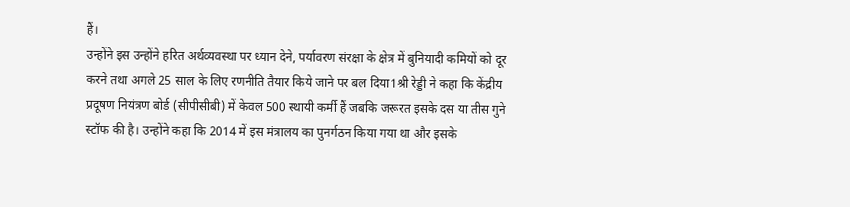हैं।
उन्होंने इस उन्होंने हरित अर्थव्यवस्था पर ध्यान देने, पर्यावरण संरक्षा के क्षेत्र में बुनियादी कमियों को दूर करने तथा अगले 25 साल के लिए रणनीति तैयार किये जाने पर बल दिया1श्री रेड्डी ने कहा कि केंद्रीय प्रदूषण नियंत्रण बोर्ड (सीपीसीबी) में केवल 500 स्थायी कर्मी हैं जबकि जरूरत इसके दस या तीस गुने स्टॉफ की है। उन्होंने कहा कि 2014 में इस मंत्रालय का पुनर्गठन किया गया था और इसके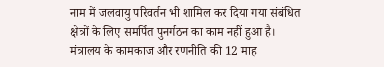नाम में जलवायु परिवर्तन भी शामिल कर दिया गया संबंधित क्षेत्रों के लिए समर्पित पुनर्गठन का काम नहीं हुआ है।
मंत्रालय के कामकाज और रणनीति की 12 माह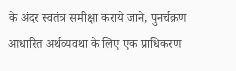के अंदर स्वतंत्र समीक्षा कराये जाने, पुनर्चक्रण आधारित अर्थव्यवथा के लिए एक प्राधिकरण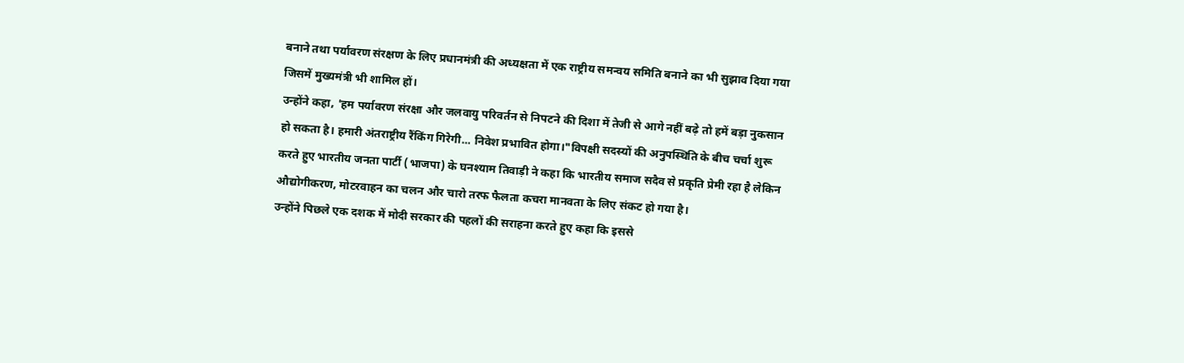बनाने तथा पर्यावरण संरक्षण के लिए प्रधानमंत्री की अध्यक्षता में एक राष्ट्रीय समन्वय समिति बनाने का भी सुझाव दिया गया जिसमें मुख्यमंत्री भी शामिल हों।
उन्होंने कहा, 'हम पर्यावरण संरक्षा और जलवायु परिवर्तन से निपटने की दिशा में तेजी से आगे नहीं बढ़े तो हमें बड़ा नुकसान हो सकता है। हमारी अंतराष्ट्रीय रैंकिंग गिरेगी... निवेश प्रभावित होगा।"विपक्षी सदस्यों की अनुपस्थिति के बीच चर्चा शुरू करते हुए भारतीय जनता पार्टी (भाजपा) के घनश्याम तिवाड़ी ने कहा कि भारतीय समाज सदैव से प्रकृति प्रेमी रहा है लेकिन औद्योगीकरण, मोटरवाहन का चलन और चारो तरफ फैलता कचरा मानवता के लिए संकट हो गया है।
उन्होंने पिछले एक दशक में मोदी सरकार की पहलों की सराहना करते हुए कहा कि इससे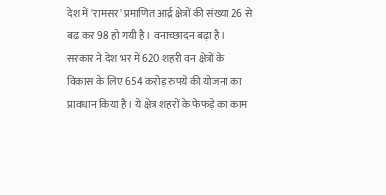देश में 'रामसर' प्रमाणित आर्द्र क्षेत्रों की संख्या 26 से बढ कर 98 हो गयी है। वनाच्छादन बढ़ा है। सरकार ने देश भर में 620 शहरी वन क्षेत्रों के विकास के लिए 654 करोड़ रुपये की योजना का प्रावधान किया है। ये क्षेत्र शहरों के फेफड़े का काम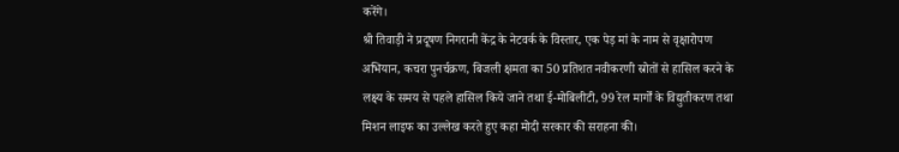करेंगे।
श्री तिवाड़ी ने प्रदूषण निगरानी केंद्र के नेटवर्क के विस्तार, एक पेड़ मां के नाम से वृक्षारोपण अभियान, कचरा पुनर्चक्रण, बिजली क्षमता का 50 प्रतिशत नवीकरणी स्रोतों से हासिल करने के लक्ष्य के समय से पहले हासिल किये जाने तथा ई-मोबिलीटी, 99 रेल मार्गों के विद्युतीकरण तथा मिशन लाइफ का उल्लेख करते हुए कहा मोदी सरकार की सराहना की।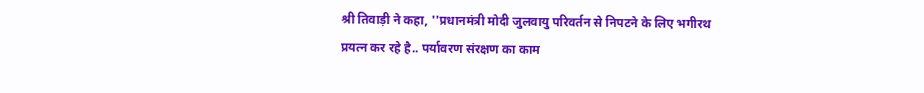श्री तिवाड़ी ने कहा, ''प्रधानमंत्री मोदी जुलवायु परिवर्तन से निपटने के लिए भगीरथ प्रयत्न कर रहे है.. पर्यावरण संरक्षण का काम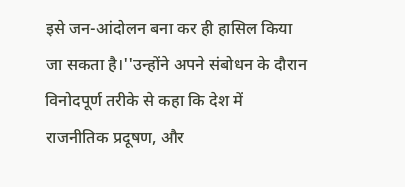इसे जन-आंदोलन बना कर ही हासिल किया जा सकता है।''उन्होंने अपने संबोधन के दौरान विनोदपूर्ण तरीके से कहा कि देश में राजनीतिक प्रदूषण, और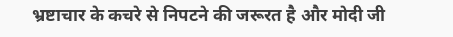भ्रष्टाचार के कचरे से निपटने की जरूरत है और मोदी जी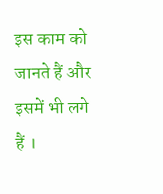इस काम को जानते हैं और इसमें भी लगे हैं ।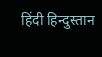हिंदी हिन्दुस्तान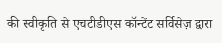की स्वीकृति से एचटीडीएस कॉन्टेंट सर्विसेज़ द्वारा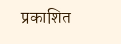प्रकाशित